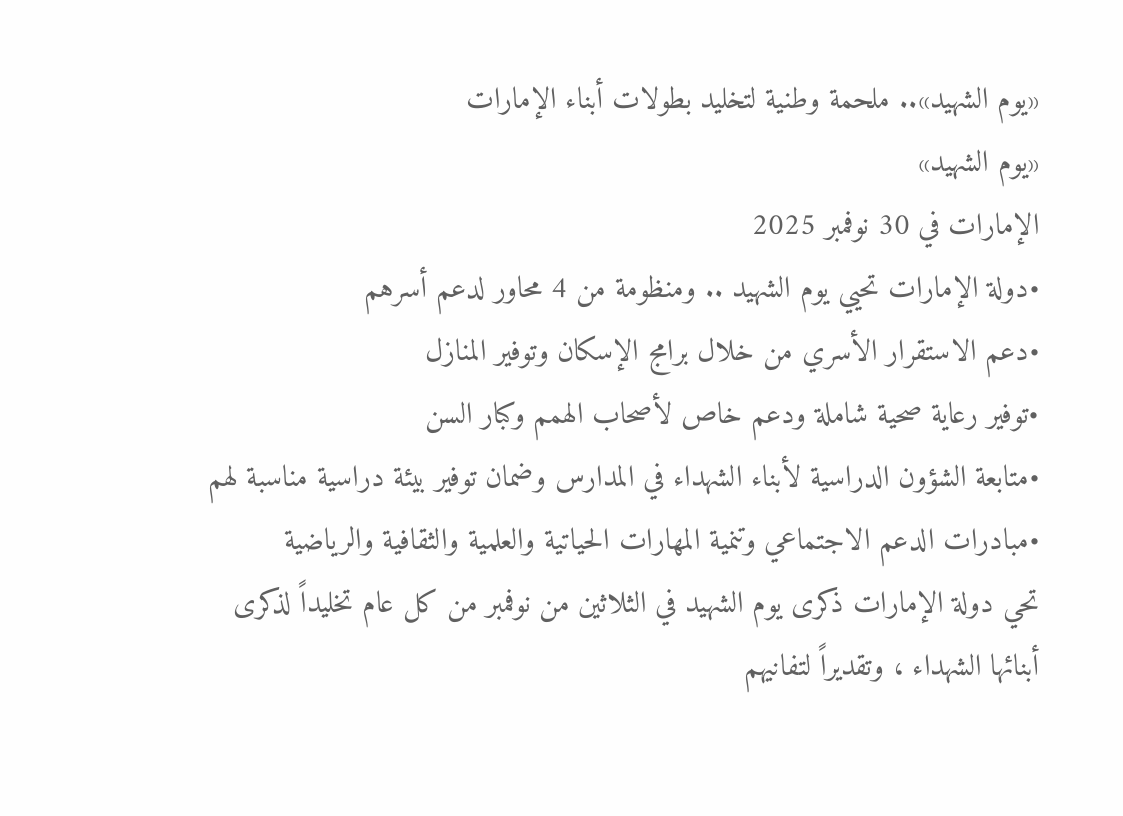«يوم الشهيد».. ملحمة وطنية لتخليد بطولات أبناء الإمارات
«يوم الشهيد»
الإمارات في 30 نوفمبر 2025
•دولة الإمارات تحيي يوم الشهيد .. ومنظومة من 4 محاور لدعم أسرهم
•دعم الاستقرار الأسري من خلال برامج الإسكان وتوفير المنازل
•توفير رعاية صحية شاملة ودعم خاص لأصحاب الهمم وكبار السن
•متابعة الشؤون الدراسية لأبناء الشهداء في المدارس وضمان توفير بيئة دراسية مناسبة لهم
•مبادرات الدعم الاجتماعي وتنمية المهارات الحياتية والعلمية والثقافية والرياضية
تحي دولة الإمارات ذكرى يوم الشهيد في الثلاثين من نوفمبر من كل عام تخليداً لذكرى أبنائها الشهداء ، وتقديراً لتفانيهم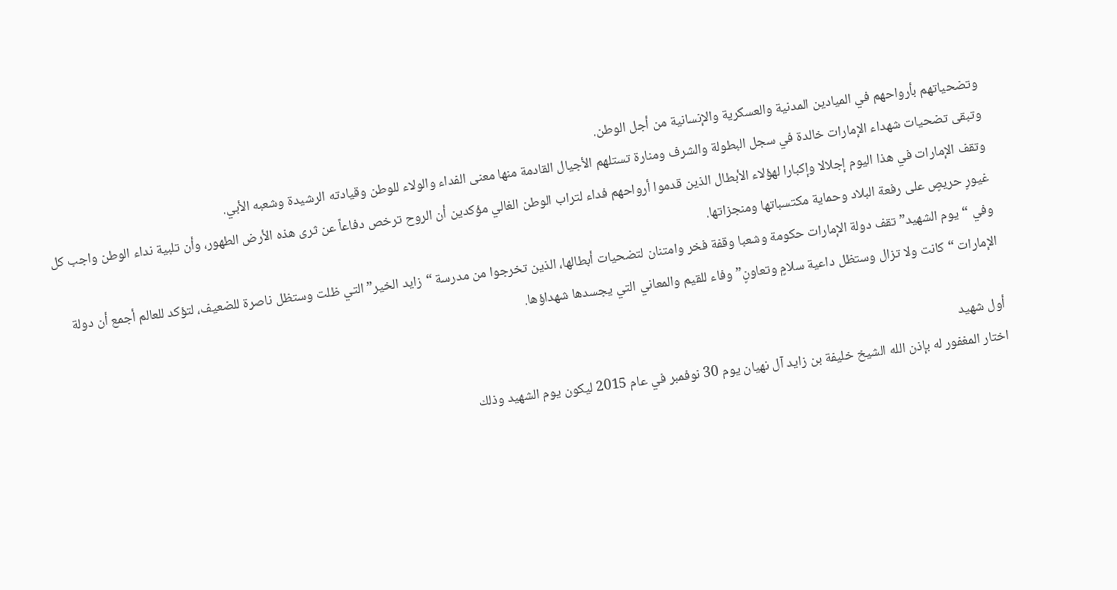وتضحياتهم بأرواحهم في الميادين المدنية والعسكرية والإنسانية من أجل الوطن.
وتبقى تضحيات شهداء الإمارات خالدة في سجل البطولة والشرف ومنارة تستلهم الأجيال القادمة منها معنى الفداء والولاء للوطن وقيادته الرشيدة وشعبه الأبي.
وتقف الإمارات في هذا اليوم إجلالا وإكبارا لهؤلاء الأبطال الذين قدموا أرواحهم فداء لتراب الوطن الغالي مؤكدين أن الروح ترخص دفاعاً عن ثرى هذه الأرض الطهور، وأن تلبية نداء الوطن واجب كل غيورٍ حريصٍ على رفعة البلاد وحماية مكتسباتها ومنجزاتها.
وفي “يوم الشهيد” تقف دولة الإمارات حكومة وشعبا وقفة فخر وامتنان لتضحيات أبطالها، الذين تخرجوا من مدرسة “زايد الخير” التي ظلت وستظل ناصرة للضعيف، لتؤكد للعالم أجمع أن دولة الإمارات “كانت ولا تزال وستظل داعية سلامٍ وتعاونٍ” وفاء للقيم والمعاني التي يجسدها شهداؤها.

أول شهيد
اختار المغفور له بإذن الله الشيخ خليفة بن زايد آل نهيان يوم 30 نوفمبر في عام 2015 ليكون يوم الشهيد وذلك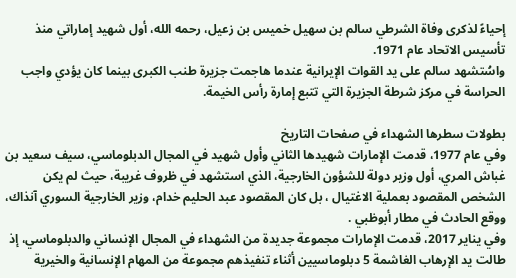إحياءً لذكرى وفاة الشرطي سالم بن سهيل خميس بن زعيل، رحمه الله، أول شهيد إماراتي منذ تأسيس الاتحاد عام 1971.
واسُتشهد سالم على يد القوات الإيرانية عندما هاجمت جزيرة طنب الكبرى بينما كان يؤدي واجب الحراسة في مركز شرطة الجزيرة التي تتبع إمارة رأس الخيمة.

بطولات سطرها الشهداء في صفحات التاريخ
وفي عام 1977، قدمت الإمارات شهيدها الثاني وأول شهيد في المجال الدبلوماسي، سيف سعيد بن غباش المري، أول وزير دولة للشؤون الخارجية، الذي استشهد في ظروف غريبة، حيث لم يكن الشخص المقصود بعملية الاغتيال ، بل كان المقصود عبد الحليم خدام، وزير الخارجية السوري آنذاك، ووقع الحادث في مطار أبوظبي .
وفي يناير 2017، قدمت الإمارات مجموعة جديدة من الشهداء في المجال الإنساني والدبلوماسي، إذ طالت يد الإرهاب الغاشمة 5 دبلوماسيين أثناء تنفيذهم مجموعة من المهام الإنسانية والخيرية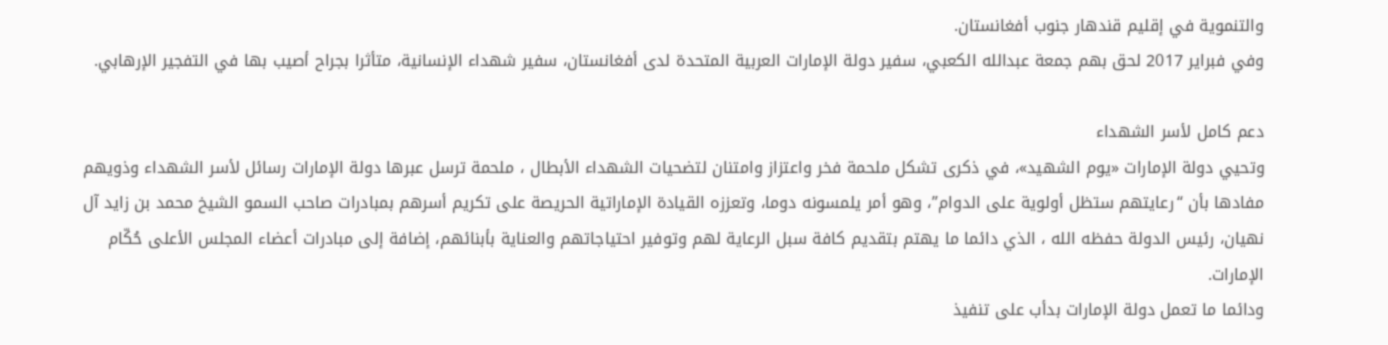والتنموية في إقليم قندهار جنوب أفغانستان.
وفي فبراير 2017 لحق بهم جمعة عبدالله الكعبي، سفير دولة الإمارات العربية المتحدة لدى أفغانستان، سفير شهداء الإنسانية، متأثرا بجراح أصيب بها في التفجير الإرهابي.

دعم كامل لأسر الشهداء
وتحيي دولة الإمارات «يوم الشهيد»، في ذكرى تشكل ملحمة فخر واعتزاز وامتنان لتضحيات الشهداء الأبطال ، ملحمة ترسل عبرها دولة الإمارات رسائل لأسر الشهداء وذويهم مفادها بأن “رعايتهم ستظل أولوية على الدوام”، وهو أمر يلمسونه دوما، وتعززه القيادة الإماراتية الحريصة على تكريم أسرهم بمبادرات صاحب السمو الشيخ محمد بن زايد آل نهيان، رئيس الدولة حفظه الله ، الذي دائما ما يهتم بتقديم كافة سبل الرعاية لهم وتوفير احتياجاتهم والعناية بأبنائهم، إضافة إلى مبادرات أعضاء المجلس الأعلى حُكّام الإمارات.
ودائما ما تعمل دولة الإمارات بدأب على تنفيذ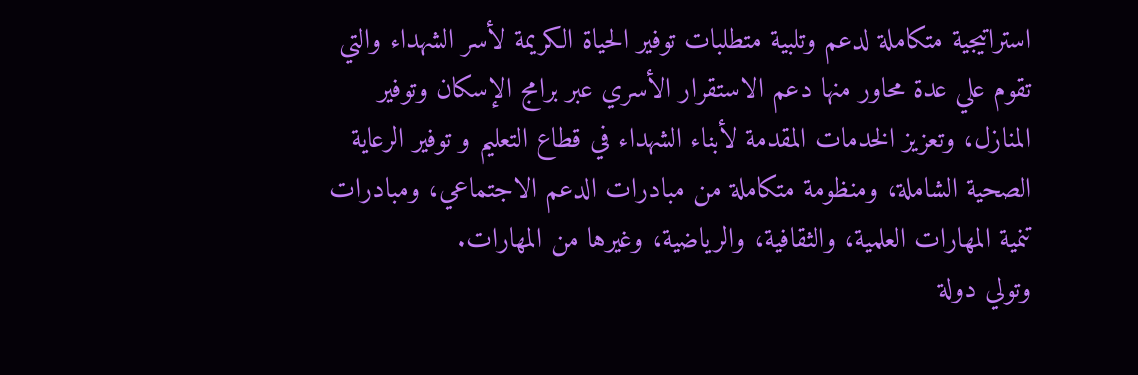استراتيجية متكاملة لدعم وتلبية متطلبات توفير الحياة الكريمة لأسر الشهداء والتي تقوم علي عدة محاور منها دعم الاستقرار الأسري عبر برامج الإسكان وتوفير المنازل، وتعزيز الخدمات المقدمة لأبناء الشهداء في قطاع التعليم و توفير الرعاية الصحية الشاملة، ومنظومة متكاملة من مبادرات الدعم الاجتماعي، ومبادرات تنمية المهارات العلمية، والثقافية، والرياضية، وغيرها من المهارات.
وتولي دولة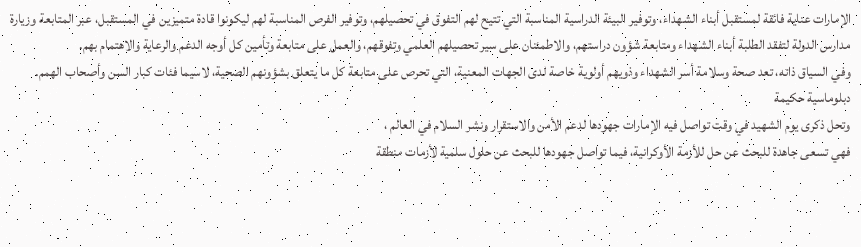الإمارات عناية فائقة لمستقبل أبناء الشهداء، وتوفير البيئة الدراسية المناسبة التي تتيح لهم التفوق في تحصيلهم، وتوفير الفرص المناسبة لهم ليكونوا قادة متميزين في المستقبل، عبر المتابعة وزيارة مدارس الدولة لتفقد الطلبة أبناء الشهداء ومتابعة شؤون دراستهم، والاطمئنان على سير تحصيلهم العلمي وتفوقهم، والعمل على متابعة وتأمين كل أوجه الدعم والرعاية والاهتمام بهم.
وفي السياق ذاته، تعد صحة وسلامة أسر الشهداء وذويهم أولوية خاصة لدى الجهات المعنية، التي تحرص على متابعة كل ما يتعلق بشؤونهم الصحية، لاسيما فئات كبار السن وأصحاب الهمم.
دبلوماسية حكيمة
وتحل ذكرى يوم الشهيد في وقت تواصل فيه الإمارات جهودها لدعم الأمن والاستقرار ونشر السلام في العالم ،
فهي تسعى جاهدة للبحث عن حل للأزمة الأوكرانية، فيما تواصل جهودها للبحث عن حلول سلمية لأزمات منطقة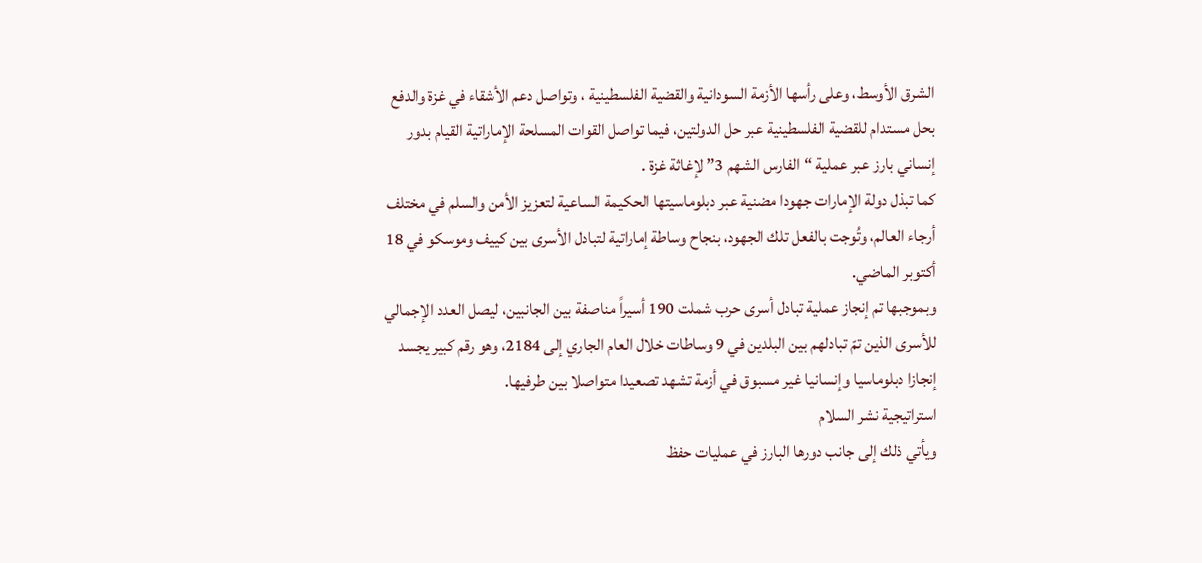الشرق الأوسط، وعلى رأسها الأزمة السودانية والقضية الفلسطينية ، وتواصل دعم الأشقاء في غزة والدفع بحل مستدام للقضية الفلسطينية عبر حل الدولتين، فيما تواصل القوات المسلحة الإماراتية القيام بدور إنساني بارز عبر عملية “الفارس الشهم 3” لإغاثة غزة .
كما تبذل دولة الإمارات جهودا مضنية عبر دبلوماسيتها الحكيمة الساعية لتعزيز الأمن والسلم في مختلف أرجاء العالم، وتُوجت بالفعل تلك الجهود، بنجاح وساطة إماراتية لتبادل الأسرى بين كييف وموسكو في 18 أكتوبر الماضي.
وبموجبها تم إنجاز عملية تبادل أسرى حرب شملت 190 أسيراً مناصفة بين الجانبين، ليصل العدد الإجمالي للأسرى الذين تمّ تبادلهم بين البلدين في 9 وساطات خلال العام الجاري إلى 2184، وهو رقم كبير يجسد إنجازا دبلوماسيا وإنسانيا غير مسبوق في أزمة تشهد تصعيدا متواصلا بين طرفيها.
استراتيجية نشر السلام
ويأتي ذلك إلى جانب دورها البارز في عمليات حفظ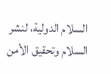السلام الدولية، لنشر السلام وتحقيق الأمن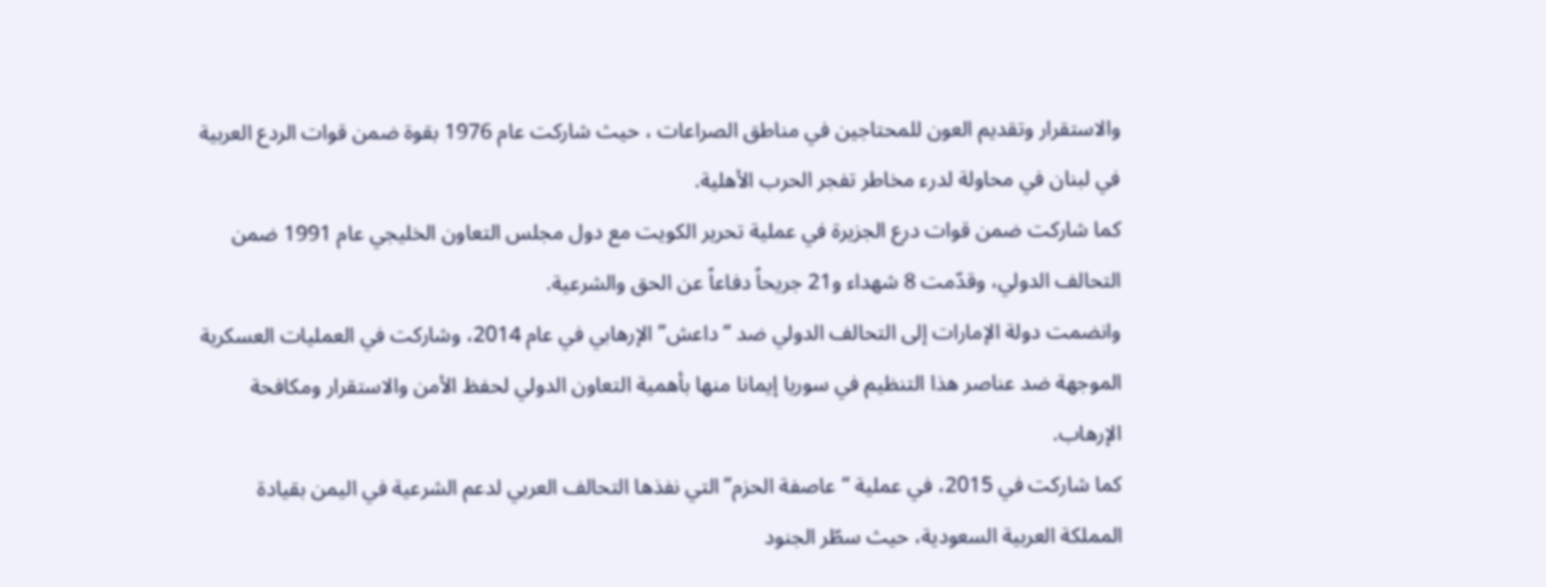والاستقرار وتقديم العون للمحتاجين في مناطق الصراعات ، حيث شاركت عام 1976 بقوة ضمن قوات الردع العربية في لبنان في محاولة لدرء مخاطر تفجر الحرب الأهلية.
كما شاركت ضمن قوات درع الجزيرة في عملية تحرير الكويت مع دول مجلس التعاون الخليجي عام 1991 ضمن التحالف الدولي، وقدّمت 8 شهداء و21 جريحاً دفاعاً عن الحق والشرعية.
وانضمت دولة الإمارات إلى التحالف الدولي ضد “داعش” الإرهابي في عام 2014، وشاركت في العمليات العسكرية الموجهة ضد عناصر هذا التنظيم في سوريا إيمانا منها بأهمية التعاون الدولي لحفظ الأمن والاستقرار ومكافحة الإرهاب.
كما شاركت في 2015، في عملية “عاصفة الحزم” التي نفذها التحالف العربي لدعم الشرعية في اليمن بقيادة المملكة العربية السعودية، حيث سطّر الجنود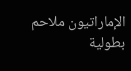الإماراتيون ملاحم بطولية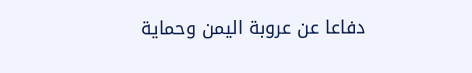دفاعا عن عروبة اليمن وحماية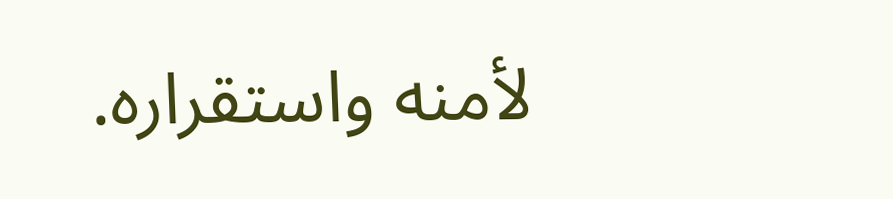لأمنه واستقراره.